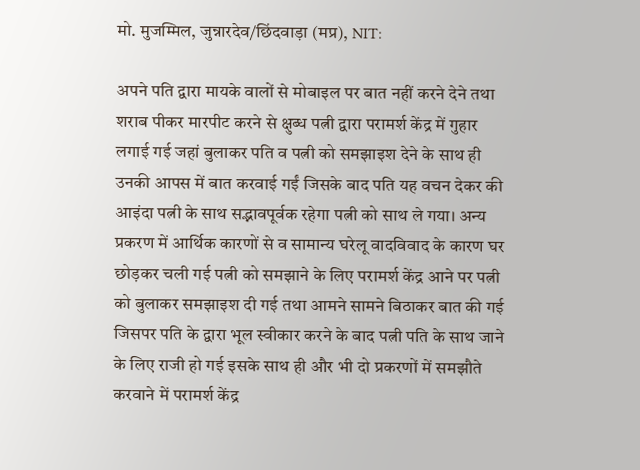मो. मुजम्मिल, जुन्नारदेव/छिंदवाड़ा (मप्र), NIT:

अपने पति द्वारा मायके वालों से मोबाइल पर बात नहीं करने देने तथा शराब पीकर मारपीट करने से क्षुब्ध पत्नी द्वारा परामर्श केंद्र में गुहार लगाई गई जहां बुलाकर पति व पत्नी को समझाइश देने के साथ ही उनकी आपस में बात करवाई गईं जिसके बाद पति यह वचन देकर की आइंदा पत्नी के साथ सद्भावपूर्वक रहेगा पत्नी को साथ ले गया। अन्य प्रकरण में आर्थिक कारणों से व सामान्य घरेलू वादविवाद के कारण घर छोड़कर चली गई पत्नी को समझाने के लिए परामर्श केंद्र आने पर पत्नी को बुलाकर समझाइश दी गई तथा आमने सामने बिठाकर बात की गई जिसपर पति के द्वारा भूल स्वीकार करने के बाद पत्नी पति के साथ जाने के लिए राजी हो गई इसके साथ ही और भी दो प्रकरणों में समझौते करवाने में परामर्श केंद्र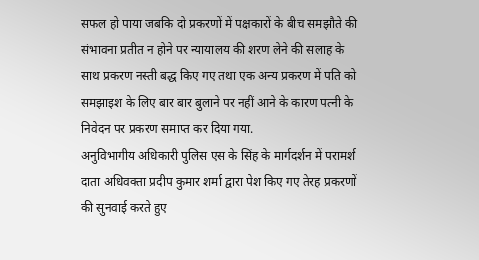सफल हो पाया जबकि दो प्रकरणों में पक्षकारों के बीच समझौते की संभावना प्रतीत न होने पर न्यायालय की शरण लेने की सलाह के साथ प्रकरण नस्ती बद्ध किए गए तथा एक अन्य प्रकरण में पति को समझाइश के लिए बार बार बुलाने पर नहीं आने के कारण पत्नी के निवेदन पर प्रकरण समाप्त कर दिया गया.
अनुविभागीय अधिकारी पुलिस एस के सिंह के मार्गदर्शन में परामर्श दाता अधिवक्ता प्रदीप कुमार शर्मा द्वारा पेश किए गए तेरह प्रकरणों की सुनवाई करते हुए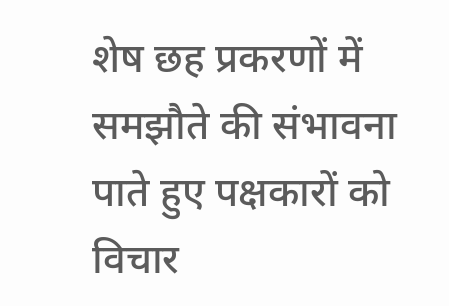शेष छह प्रकरणों में समझौते की संभावना पाते हुए पक्षकारों को विचार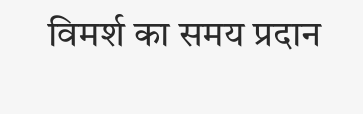विमर्श का समय प्रदान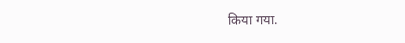किया गया.